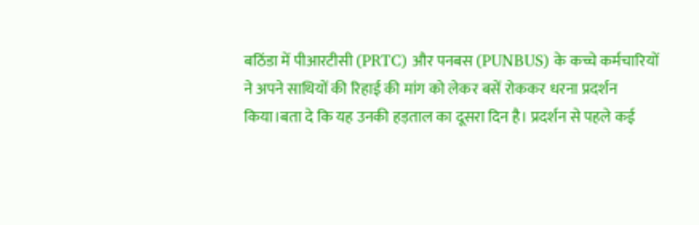बठिंडा में पीआरटीसी (PRTC) और पनबस (PUNBUS) के कच्चे कर्मचारियों ने अपने साथियों की रिहाई की मांग को लेकर बसें रोककर धरना प्रदर्शन किया।बता दे कि यह उनकी हड़ताल का दूसरा दिन है। प्रदर्शन से पहले कई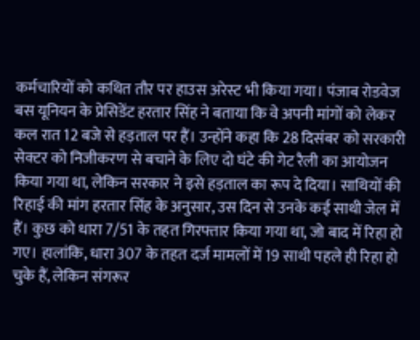कर्मचारियों को कथित तौर पर हाउस अरेस्ट भी किया गया। पंजाब रोडवेज बस यूनियन के प्रेसिडेंट हरतार सिंह ने बताया कि वे अपनी मांगों को लेकर कल रात 12 बजे से हड़ताल पर हैं। उन्होंने कहा कि 28 दिसंबर को सरकारी सेक्टर को निजीकरण से बचाने के लिए दो घंटे की गेट रैली का आयोजन किया गया था, लेकिन सरकार ने इसे हड़ताल का रूप दे दिया। साथियों की रिहाई की मांग हरतार सिंह के अनुसार, उस दिन से उनके कई साथी जेल में हैं। कुछ को धारा 7/51 के तहत गिरफ्तार किया गया था, जो बाद में रिहा हो गए। हालांकि, धारा 307 के तहत दर्ज मामलों में 19 साथी पहले ही रिहा हो चुके हैं, लेकिन संगरूर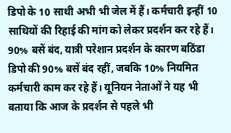डिपो के 10 साथी अभी भी जेल में हैं। कर्मचारी इन्हीं 10 साथियों की रिहाई की मांग को लेकर प्रदर्शन कर रहे हैं। 90% बसें बंद, यात्री परेशान प्रदर्शन के कारण बठिंडा डिपो की 90% बसें बंद रहीं, जबकि 10% नियमित कर्मचारी काम कर रहे हैं। यूनियन नेताओं ने यह भी बताया कि आज के प्रदर्शन से पहले भी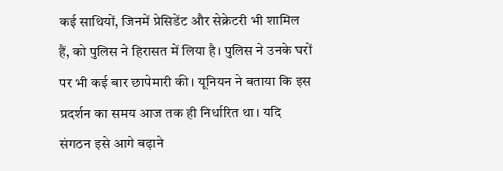कई साथियों, जिनमें प्रेसिडेंट और सेक्रेटरी भी शामिल हैं, को पुलिस ने हिरासत में लिया है। पुलिस ने उनके घरों पर भी कई बार छापेमारी की। यूनियन ने बताया कि इस प्रदर्शन का समय आज तक ही निर्धारित था। यदि संगठन इसे आगे बढ़ाने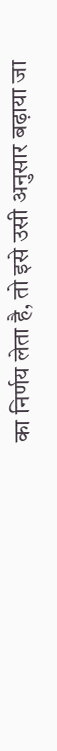का निर्णय लेता है, तो इसे उसी अनुसार बढ़ाया जा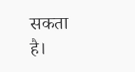सकता है।